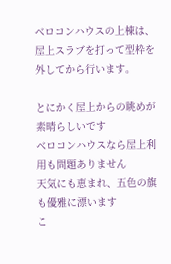ベロコンハウスの上棟は、屋上スラブを打って型枠を外してから行います。

とにかく屋上からの眺めが素晴らしいです
ベロコンハウスなら屋上利用も問題ありません
天気にも恵まれ、五色の旗も優雅に漂います
こ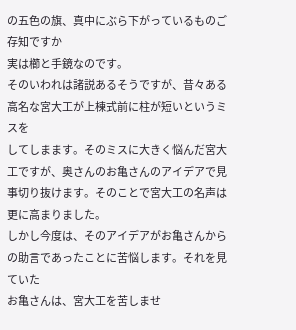の五色の旗、真中にぶら下がっているものご存知ですか
実は櫛と手鏡なのです。
そのいわれは諸説あるそうですが、昔々ある高名な宮大工が上棟式前に柱が短いというミスを
してしまます。そのミスに大きく悩んだ宮大工ですが、奥さんのお亀さんのアイデアで見事切り抜けます。そのことで宮大工の名声は更に高まりました。
しかし今度は、そのアイデアがお亀さんからの助言であったことに苦悩します。それを見ていた
お亀さんは、宮大工を苦しませ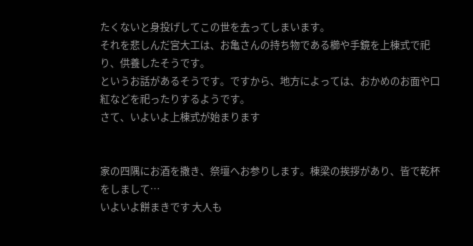たくないと身投げしてこの世を去ってしまいます。
それを悲しんだ宮大工は、お亀さんの持ち物である櫛や手鏡を上棟式で祀り、供養したそうです。
というお話があるそうです。ですから、地方によっては、おかめのお面や口紅などを祀ったりするようです。
さて、いよいよ上棟式が始まります


家の四隅にお酒を撒き、祭壇へお参りします。棟梁の挨拶があり、皆で乾杯をしまして…
いよいよ餅まきです 大人も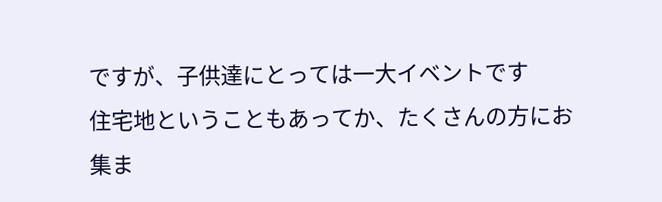ですが、子供達にとっては一大イベントです
住宅地ということもあってか、たくさんの方にお集ま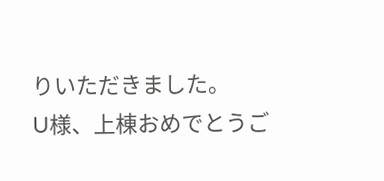りいただきました。
U様、上棟おめでとうご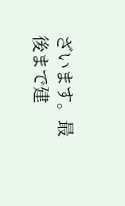ざいます。最後まで建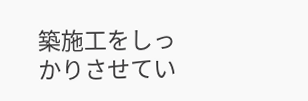築施工をしっかりさせてい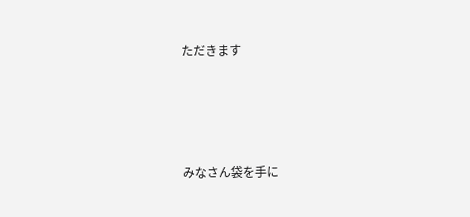ただきます




みなさん袋を手に